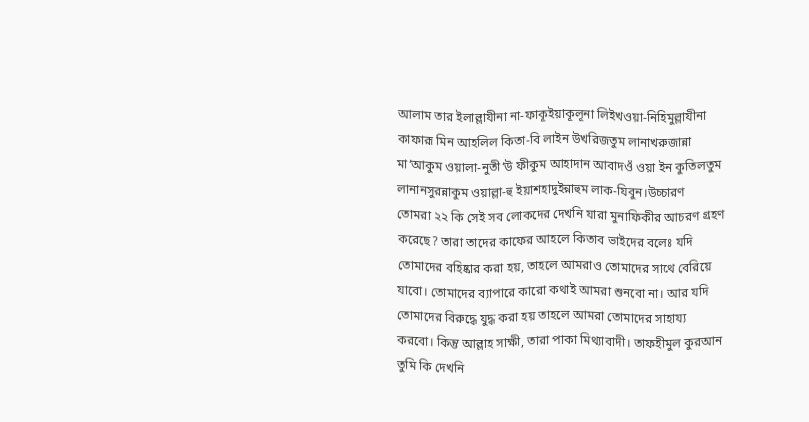আলাম তার ইলাল্লাযীনা না-ফাকূইয়াকূলূনা লিইখওয়া-নিহিমুল্লাযীনা কাফারূ মিন আহলিল কিতা-বি লাইন উখরিজতুম লানাখরুজান্না মা‘আকুম ওয়ালা-নুতী‘উ ফীকুম আহাদান আবাদওঁ ওয়া ইন কুতিলতুম লানানসুরন্নাকুম ওয়াল্লা-হু ইয়াশহাদুইন্নাহুম লাক-যিবুন।উচ্চারণ
তোমরা ২২ কি সেই সব লোকদের দেখনি যারা মুনাফিকীর আচরণ গ্রহণ করেছে? তারা তাদের কাফের আহলে কিতাব ভাইদের বলেঃ যদি তোমাদের বহিষ্কার করা হয়, তাহলে আমরাও তোমাদের সাথে বেরিয়ে যাবো। তোমাদের ব্যাপারে কারো কথাই আমরা শুনবো না। আর যদি তোমাদের বিরুদ্ধে যুদ্ধ করা হয় তাহলে আমরা তোমাদের সাহায্য করবো। কিন্তু আল্লাহ সাক্ষী, তারা পাকা মিথ্যাবাদী। তাফহীমুল কুরআন
তুমি কি দেখনি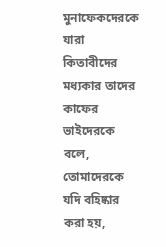মুনাফেকদেরকে যারা কিতাবীদের মধ্যকার তাদের কাফের ভাইদেরকে বলে, তোমাদেরকে যদি বহিষ্কার করা হয়,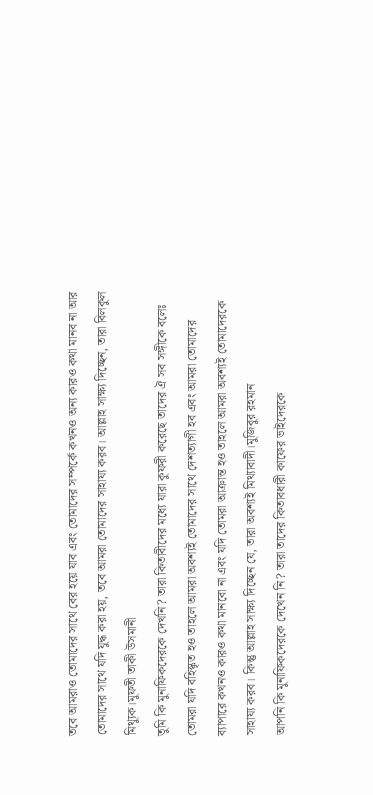তবে আমরাও তোমাদের সাথে বের হয়ে যাব এবং তোমাদের সম্পর্কে কখনও অন্য কারও কথা মানব না আর তোমাদের সাথে যদি যুদ্ধ করা হয়, তবে আমরা তোমাদের সাহায্য করব। আল্লাহ সাক্ষ্য দিচ্ছেন, তারা বিলকুল মিথ্যুক।মুফতী তাকী উসমানী
তুমি কি মুনাফিকদেরকে দেখনি? তারা কিতাবীদের মধ্যে যারা কুফরী করেছে তাদের ঐ সব সঙ্গীকে বলেঃ তোমরা যদি বহিস্কৃত হও তাহলে আমরা অবশ্যই তোমাদের সাথে দেশত্যাগী হব এবং আমরা তোমাদের ব্যাপারে কখনও কারও কথা মানবো না এবং যদি তোমরা আক্রান্ত হও তাহলে আমরা অবশ্যই তোমাদেরকে সাহায্য করব। কিন্তু আল্লাহ সাক্ষ্য দিচ্ছেন যে, তারা অবশ্যই মিথ্যাবাদী।মুজিবুর রহমান
আপনি কি মুনাফিকদেরকে দেখেন নি? তারা তাদের কিতাবধারী কাফের ভাইদেরকে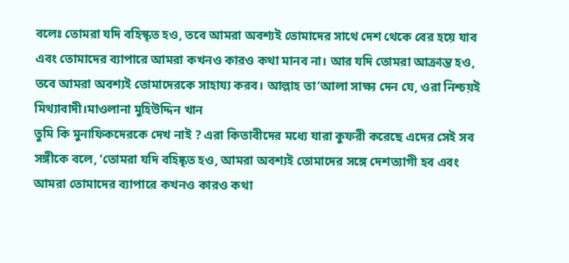বলেঃ তোমরা যদি বহিস্কৃত হও, তবে আমরা অবশ্যই তোমাদের সাথে দেশ থেকে বের হয়ে যাব এবং তোমাদের ব্যাপারে আমরা কখনও কারও কথা মানব না। আর যদি তোমরা আক্রান্ত হও, তবে আমরা অবশ্যই তোমাদেরকে সাহায্য করব। আল্লাহ তা’আলা সাক্ষ্য দেন যে, ওরা নিশ্চয়ই মিথ্যাবাদী।মাওলানা মুহিউদ্দিন খান
তুমি কি মুনাফিকদেরকে দেখ নাই ? এরা কিতাবীদের মধ্যে যারা কুফরী করেছে এদের সেই সব সঙ্গীকে বলে, ‘তোমরা যদি বহিষ্কৃত হও, আমরা অবশ্যই তোমাদের সঙ্গে দেশত্যাগী হব এবং আমরা তোমাদের ব্যাপারে কখনও কারও কথা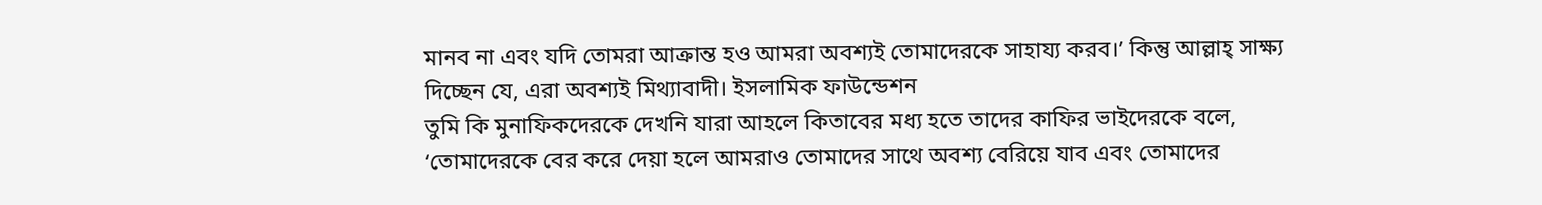মানব না এবং যদি তোমরা আক্রান্ত হও আমরা অবশ্যই তোমাদেরকে সাহায্য করব।’ কিন্তু আল্লাহ্ সাক্ষ্য দিচ্ছেন যে, এরা অবশ্যই মিথ্যাবাদী। ইসলামিক ফাউন্ডেশন
তুমি কি মুনাফিকদেরকে দেখনি যারা আহলে কিতাবের মধ্য হতে তাদের কাফির ভাইদেরকে বলে, ‘তোমাদেরকে বের করে দেয়া হলে আমরাও তোমাদের সাথে অবশ্য বেরিয়ে যাব এবং তোমাদের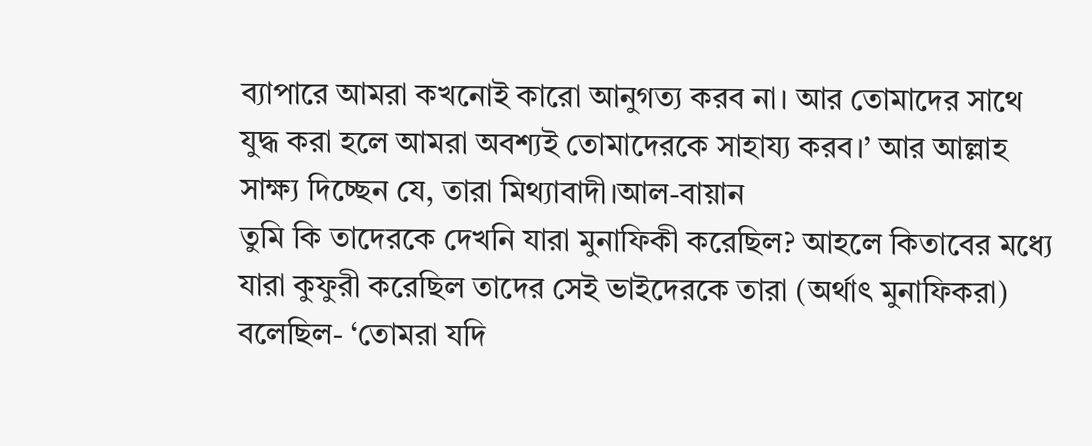ব্যাপারে আমরা কখনোই কারো আনুগত্য করব না। আর তোমাদের সাথে যুদ্ধ করা হলে আমরা অবশ্যই তোমাদেরকে সাহায্য করব।’ আর আল্লাহ সাক্ষ্য দিচ্ছেন যে, তারা মিথ্যাবাদী।আল-বায়ান
তুমি কি তাদেরকে দেখনি যারা মুনাফিকী করেছিল? আহলে কিতাবের মধ্যে যারা কুফুরী করেছিল তাদের সেই ভাইদেরকে তারা (অর্থাৎ মুনাফিকরা) বলেছিল- ‘তোমরা যদি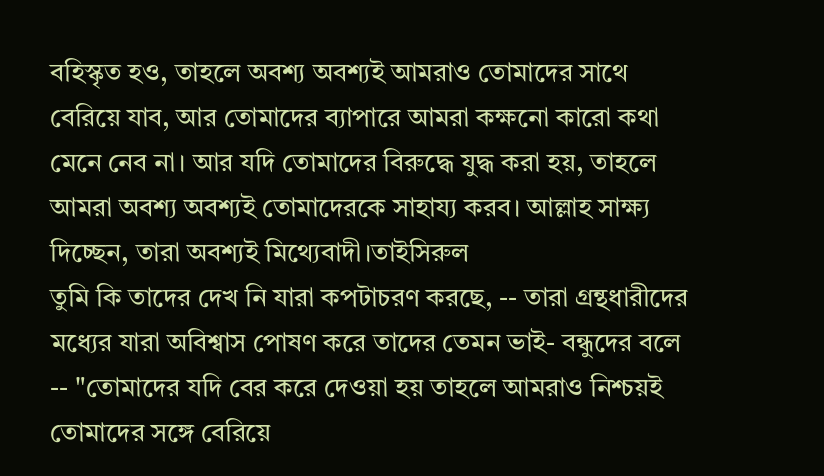বহিস্কৃত হও, তাহলে অবশ্য অবশ্যই আমরাও তোমাদের সাথে বেরিয়ে যাব, আর তোমাদের ব্যাপারে আমরা কক্ষনো কারো কথা মেনে নেব না। আর যদি তোমাদের বিরুদ্ধে যুদ্ধ করা হয়, তাহলে আমরা অবশ্য অবশ্যই তোমাদেরকে সাহায্য করব। আল্লাহ সাক্ষ্য দিচ্ছেন, তারা অবশ্যই মিথ্যেবাদী।তাইসিরুল
তুমি কি তাদের দেখ নি যারা কপটাচরণ করছে, -- তারা গ্রন্থধারীদের মধ্যের যারা অবিশ্বাস পোষণ করে তাদের তেমন ভাই- বন্ধুদের বলে -- "তোমাদের যদি বের করে দেওয়া হয় তাহলে আমরাও নিশ্চয়ই তোমাদের সঙ্গে বেরিয়ে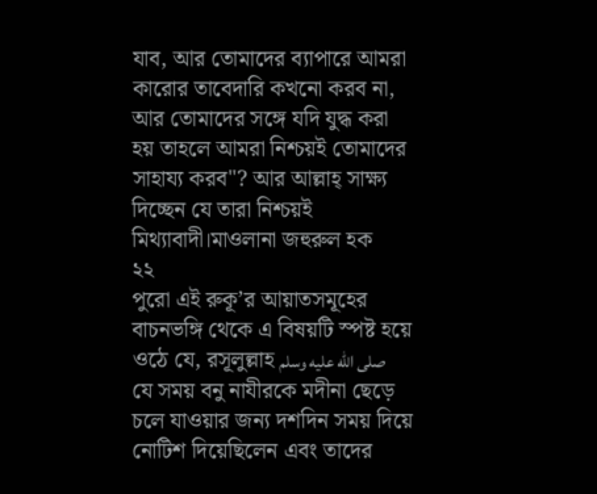যাব, আর তোমাদের ব্যাপারে আমরা কারোর তাবেদারি কখনো করব না, আর তোমাদের সঙ্গে যদি যুদ্ধ করা হয় তাহলে আমরা নিশ্চয়ই তোমাদের সাহায্য করব"? আর আল্লাহ্ সাক্ষ্য দিচ্ছেন যে তারা নিশ্চয়ই মিথ্যাবাদী।মাওলানা জহুরুল হক
২২
পুরো এই রুকূ’র আয়াতসমূহের বাচনভঙ্গি থেকে এ বিষয়টি স্পষ্ট হয়ে ওঠে যে, রসূলুল্লাহ صلى الله عليه وسلم যে সময় বনু নাযীরকে মদীনা ছেড়ে চলে যাওয়ার জন্য দশদিন সময় দিয়ে নোটিশ দিয়েছিলেন এবং তাদের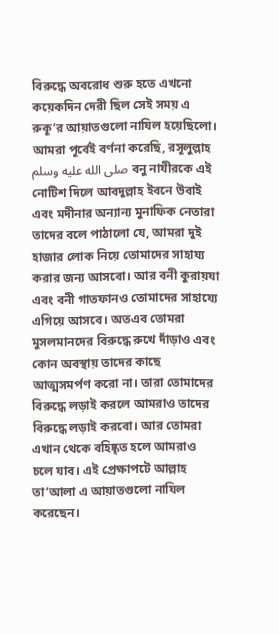বিরুদ্ধে অবরোধ শুরু হতে এখনো কয়েকদিন দেরী ছিল সেই সময় এ রুকূ’র আয়াতগুলো নাযিল হয়েছিলো। আমরা পূর্বেই বর্ণনা করেছি, রসূলুল্লাহ صلى الله عليه وسلم বনু নাযীরকে এই নোটিশ দিলে আবদুল্লাহ ইবনে উবাই এবং মদীনার অন্যান্য মুনাফিক নেতারা তাদের বলে পাঠালো যে, আমরা দুই হাজার লোক নিয়ে তোমাদের সাহায্য করার জন্য আসবো। আর বনী কুরায়যা এবং বনী গাতফানও তোমাদের সাহায্যে এগিয়ে আসবে। অতএব তোমরা মুসলমানদের বিরুদ্ধে রুখে দাঁড়াও এবং কোন অবস্থায় তাদের কাছে আত্মসমর্পণ করো না। তারা তোমাদের বিরুদ্ধে লড়াই করলে আমরাও তাদের বিরুদ্ধে লড়াই করবো। আর তোমরা এখান থেকে বহিষ্কৃত হলে আমরাও চলে যাব। এই প্রেক্ষাপটে আল্লাহ তা’আলা এ আয়াতগুলো নাযিল করেছেন।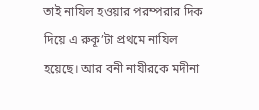তাই নাযিল হওয়ার পরম্পরার দিক দিয়ে এ রুকূ’টা প্রথমে নাযিল হয়েছে। আর বনী নাযীরকে মদীনা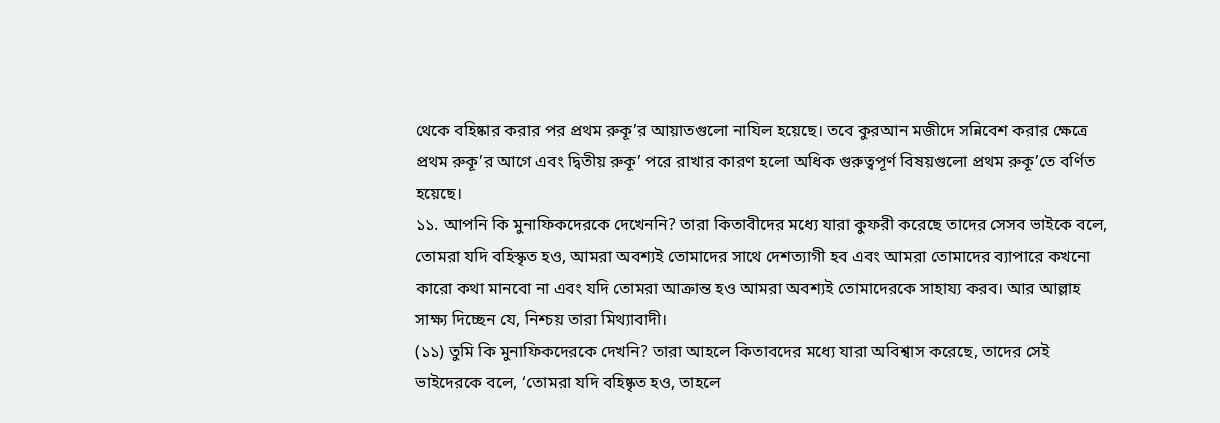থেকে বহিষ্কার করার পর প্রথম রুকূ’র আয়াতগুলো নাযিল হয়েছে। তবে কুরআন মজীদে সন্নিবেশ করার ক্ষেত্রে প্রথম রুকূ’র আগে এবং দ্বিতীয় রুকূ’ পরে রাখার কারণ হলো অধিক গুরুত্বপূর্ণ বিষয়গুলো প্রথম রুকূ’তে বর্ণিত হয়েছে।
১১. আপনি কি মুনাফিকদেরকে দেখেননি? তারা কিতাবীদের মধ্যে যারা কুফরী করেছে তাদের সেসব ভাইকে বলে, তোমরা যদি বহিস্কৃত হও, আমরা অবশ্যই তোমাদের সাথে দেশত্যাগী হব এবং আমরা তোমাদের ব্যাপারে কখনো কারো কথা মানবো না এবং যদি তোমরা আক্রান্ত হও আমরা অবশ্যই তোমাদেরকে সাহায্য করব। আর আল্লাহ সাক্ষ্য দিচ্ছেন যে, নিশ্চয় তারা মিথ্যাবাদী।
(১১) তুমি কি মুনাফিকদেরকে দেখনি? তারা আহলে কিতাবদের মধ্যে যারা অবিশ্বাস করেছে, তাদের সেই ভাইদেরকে বলে, ‘তোমরা যদি বহিষ্কৃত হও, তাহলে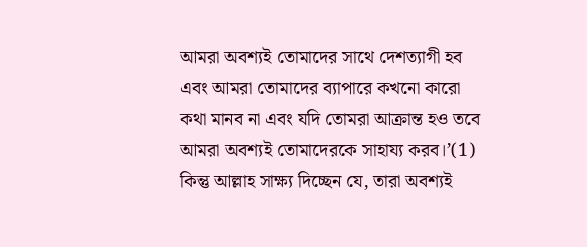আমরা অবশ্যই তোমাদের সাথে দেশত্যাগী হব এবং আমরা তোমাদের ব্যাপারে কখনো কারো কথা মানব না এবং যদি তোমরা আক্রান্ত হও তবে আমরা অবশ্যই তোমাদেরকে সাহায্য করব।’(1) কিন্তু আল্লাহ সাক্ষ্য দিচ্ছেন যে, তারা অবশ্যই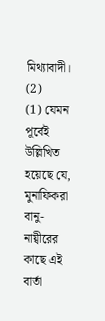মিথ্যাবাদী। (2)
(1) যেমন পূর্বেই উল্লিখিত হয়েছে যে, মুনাফিকরা বানু-নায্বীরের কাছে এই বার্তা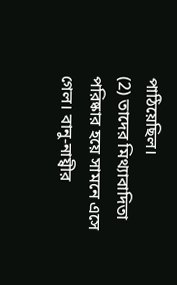পাঠিয়েছিল।
(2) তাদের মিথ্যাবাদিতা পরিষ্কার হয়ে সামনে এসে গেল। বানু-নায্বীর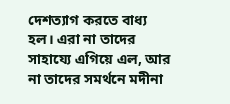দেশত্যাগ করতে বাধ্য হল। এরা না তাদের সাহায্যে এগিয়ে এল, আর না তাদের সমর্থনে মদীনা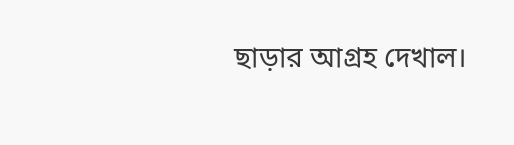ছাড়ার আগ্রহ দেখাল।